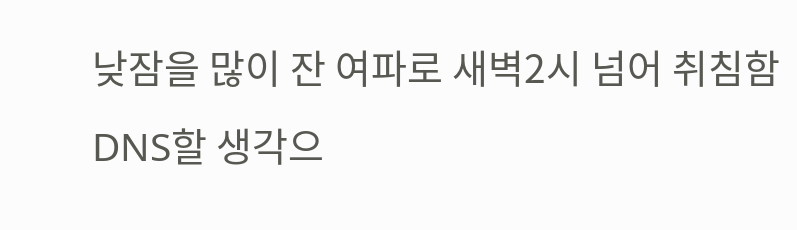낮잠을 많이 잔 여파로 새벽2시 넘어 취침함
DNS할 생각으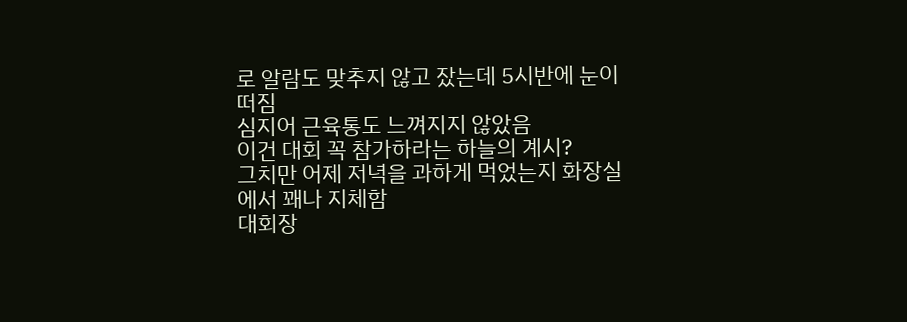로 알람도 맞추지 않고 잤는데 5시반에 눈이 떠짐
심지어 근육통도 느껴지지 않았음
이건 대회 꼭 참가하라는 하늘의 계시?
그치만 어제 저녁을 과하게 먹었는지 화장실에서 꽤나 지체함
대회장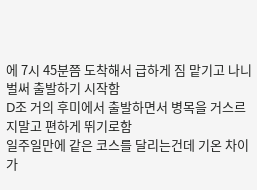에 7시 45분쯤 도착해서 급하게 짐 맡기고 나니 벌써 출발하기 시작함
D조 거의 후미에서 출발하면서 병목을 거스르지말고 편하게 뛰기로함
일주일만에 같은 코스를 달리는건데 기온 차이가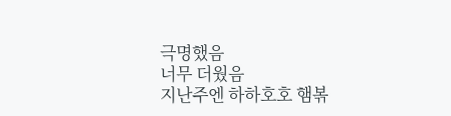극명했음
너무 더웠음
지난주엔 하하호호 햄볶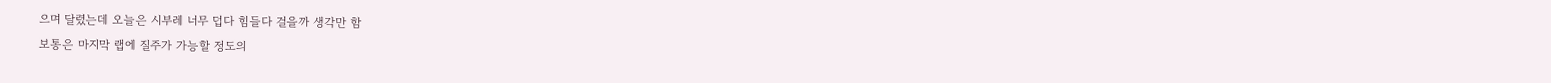으며 달렸는데 오늘은 시부레 너무 덥다 힘들다 걸을까 생각만 함
보통은 마지막 랩에 질주가 가능할 정도의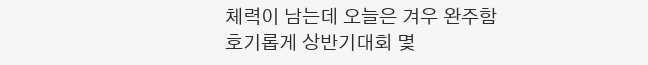체력이 남는데 오늘은 겨우 완주함
호기롭게 상반기대회 몇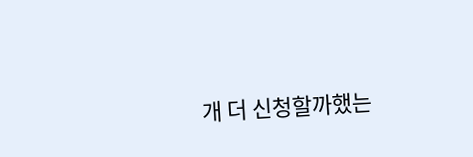개 더 신청할까했는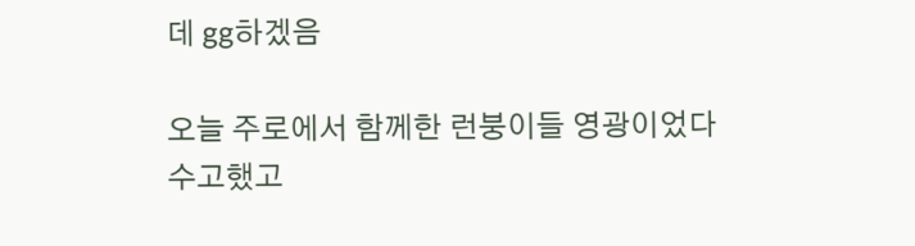데 gg하겠음

오늘 주로에서 함께한 런붕이들 영광이었다
수고했고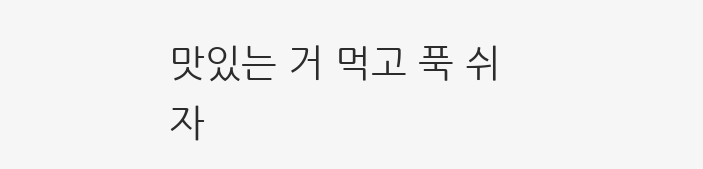맛있는 거 먹고 푹 쉬자